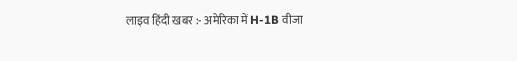लाइव हिंदी खबर :- अमेरिका में H-1B वीजा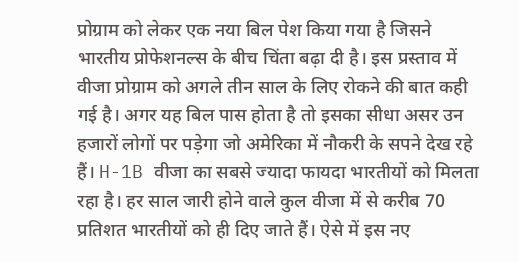प्रोग्राम को लेकर एक नया बिल पेश किया गया है जिसने भारतीय प्रोफेशनल्स के बीच चिंता बढ़ा दी है। इस प्रस्ताव में वीजा प्रोग्राम को अगले तीन साल के लिए रोकने की बात कही गई है। अगर यह बिल पास होता है तो इसका सीधा असर उन हजारों लोगों पर पड़ेगा जो अमेरिका में नौकरी के सपने देख रहे हैं। H-1B वीजा का सबसे ज्यादा फायदा भारतीयों को मिलता रहा है। हर साल जारी होने वाले कुल वीजा में से करीब 70 प्रतिशत भारतीयों को ही दिए जाते हैं। ऐसे में इस नए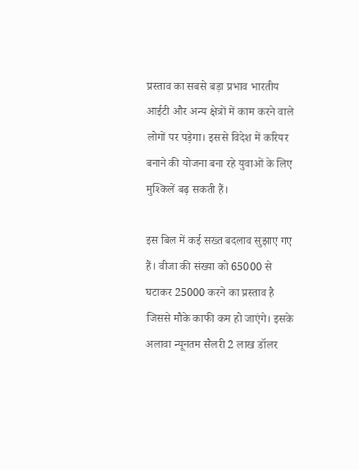प्रस्ताव का सबसे बड़ा प्रभाव भारतीय आईटी और अन्य क्षेत्रों में काम करने वाले लोगों पर पड़ेगा। इससे विदेश में करियर बनाने की योजना बना रहे युवाओं के लिए मुश्किलें बढ़ सकती हैं।

इस बिल में कई सख्त बदलाव सुझाए गए हैं। वीजा की संख्या को 65000 से घटाकर 25000 करने का प्रस्ताव है जिससे मौके काफी कम हो जाएंगे। इसके अलावा न्यूनतम सैलरी 2 लाख डॉलर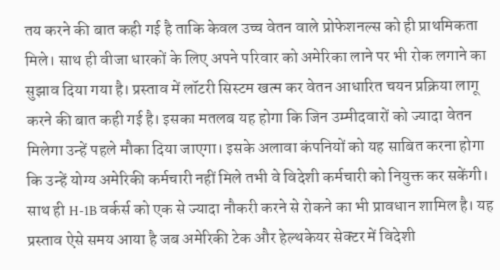तय करने की बात कही गई है ताकि केवल उच्च वेतन वाले प्रोफेशनल्स को ही प्राथमिकता मिले। साथ ही वीजा धारकों के लिए अपने परिवार को अमेरिका लाने पर भी रोक लगाने का सुझाव दिया गया है। प्रस्ताव में लॉटरी सिस्टम खत्म कर वेतन आधारित चयन प्रक्रिया लागू करने की बात कही गई है। इसका मतलब यह होगा कि जिन उम्मीदवारों को ज्यादा वेतन मिलेगा उन्हें पहले मौका दिया जाएगा। इसके अलावा कंपनियों को यह साबित करना होगा कि उन्हें योग्य अमेरिकी कर्मचारी नहीं मिले तभी वे विदेशी कर्मचारी को नियुक्त कर सकेंगी।
साथ ही H-1B वर्कर्स को एक से ज्यादा नौकरी करने से रोकने का भी प्रावधान शामिल है। यह प्रस्ताव ऐसे समय आया है जब अमेरिकी टेक और हेल्थकेयर सेक्टर में विदेशी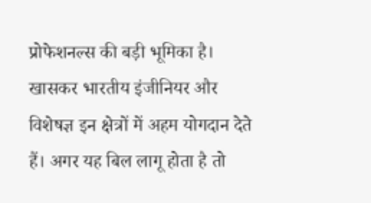प्रोफेशनल्स की बड़ी भूमिका है। खासकर भारतीय इंजीनियर और विशेषज्ञ इन क्षेत्रों में अहम योगदान देते हैं। अगर यह बिल लागू होता है तो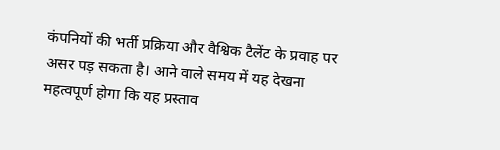कंपनियों की भर्ती प्रक्रिया और वैश्विक टैलेंट के प्रवाह पर असर पड़ सकता है। आने वाले समय में यह देखना महत्वपूर्ण होगा कि यह प्रस्ताव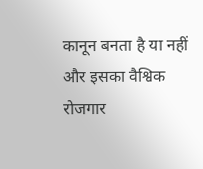कानून बनता है या नहीं और इसका वैश्विक रोजगार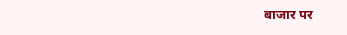बाजार पर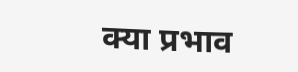क्या प्रभाव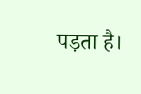पड़ता है।